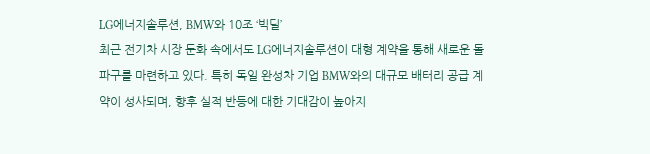LG에너지솔루션, BMW와 10조 ‘빅딜’
최근 전기차 시장 둔화 속에서도 LG에너지솔루션이 대형 계약을 통해 새로운 돌파구를 마련하고 있다. 특히 독일 완성차 기업 BMW와의 대규모 배터리 공급 계약이 성사되며, 향후 실적 반등에 대한 기대감이 높아지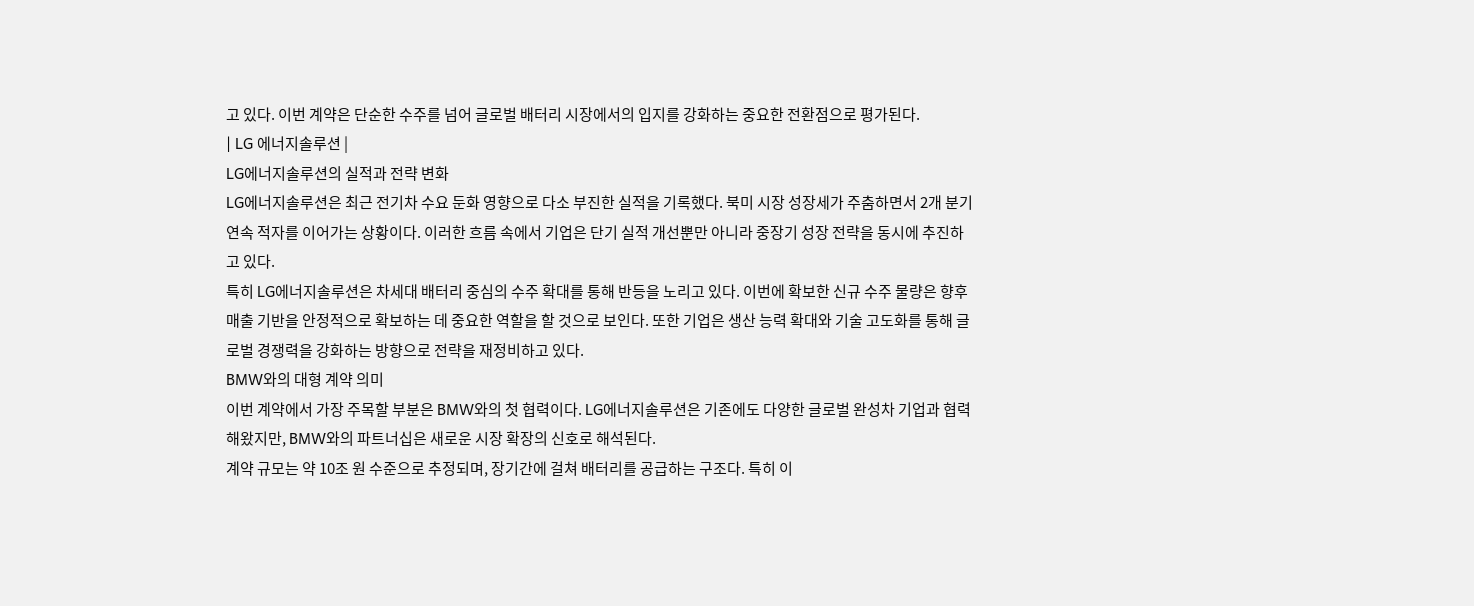고 있다. 이번 계약은 단순한 수주를 넘어 글로벌 배터리 시장에서의 입지를 강화하는 중요한 전환점으로 평가된다.
| LG 에너지솔루션 |
LG에너지솔루션의 실적과 전략 변화
LG에너지솔루션은 최근 전기차 수요 둔화 영향으로 다소 부진한 실적을 기록했다. 북미 시장 성장세가 주춤하면서 2개 분기 연속 적자를 이어가는 상황이다. 이러한 흐름 속에서 기업은 단기 실적 개선뿐만 아니라 중장기 성장 전략을 동시에 추진하고 있다.
특히 LG에너지솔루션은 차세대 배터리 중심의 수주 확대를 통해 반등을 노리고 있다. 이번에 확보한 신규 수주 물량은 향후 매출 기반을 안정적으로 확보하는 데 중요한 역할을 할 것으로 보인다. 또한 기업은 생산 능력 확대와 기술 고도화를 통해 글로벌 경쟁력을 강화하는 방향으로 전략을 재정비하고 있다.
BMW와의 대형 계약 의미
이번 계약에서 가장 주목할 부분은 BMW와의 첫 협력이다. LG에너지솔루션은 기존에도 다양한 글로벌 완성차 기업과 협력해왔지만, BMW와의 파트너십은 새로운 시장 확장의 신호로 해석된다.
계약 규모는 약 10조 원 수준으로 추정되며, 장기간에 걸쳐 배터리를 공급하는 구조다. 특히 이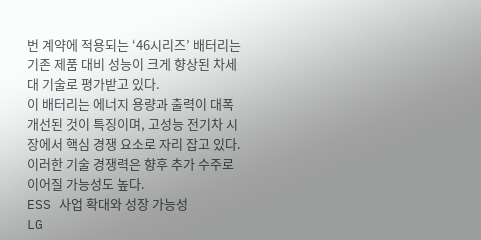번 계약에 적용되는 ‘46시리즈’ 배터리는 기존 제품 대비 성능이 크게 향상된 차세대 기술로 평가받고 있다.
이 배터리는 에너지 용량과 출력이 대폭 개선된 것이 특징이며, 고성능 전기차 시장에서 핵심 경쟁 요소로 자리 잡고 있다. 이러한 기술 경쟁력은 향후 추가 수주로 이어질 가능성도 높다.
ESS 사업 확대와 성장 가능성
LG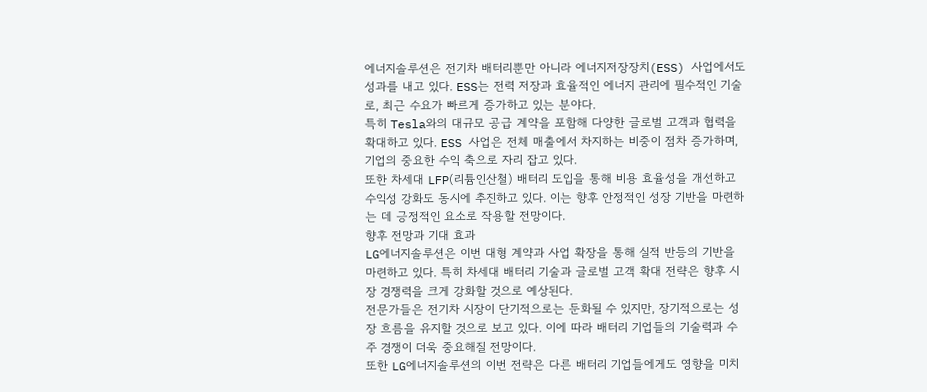에너지솔루션은 전기차 배터리뿐만 아니라 에너지저장장치(ESS) 사업에서도 성과를 내고 있다. ESS는 전력 저장과 효율적인 에너지 관리에 필수적인 기술로, 최근 수요가 빠르게 증가하고 있는 분야다.
특히 Tesla와의 대규모 공급 계약을 포함해 다양한 글로벌 고객과 협력을 확대하고 있다. ESS 사업은 전체 매출에서 차지하는 비중이 점차 증가하며, 기업의 중요한 수익 축으로 자리 잡고 있다.
또한 차세대 LFP(리튬인산철) 배터리 도입을 통해 비용 효율성을 개선하고 수익성 강화도 동시에 추진하고 있다. 이는 향후 안정적인 성장 기반을 마련하는 데 긍정적인 요소로 작용할 전망이다.
향후 전망과 기대 효과
LG에너지솔루션은 이번 대형 계약과 사업 확장을 통해 실적 반등의 기반을 마련하고 있다. 특히 차세대 배터리 기술과 글로벌 고객 확대 전략은 향후 시장 경쟁력을 크게 강화할 것으로 예상된다.
전문가들은 전기차 시장이 단기적으로는 둔화될 수 있지만, 장기적으로는 성장 흐름을 유지할 것으로 보고 있다. 이에 따라 배터리 기업들의 기술력과 수주 경쟁이 더욱 중요해질 전망이다.
또한 LG에너지솔루션의 이번 전략은 다른 배터리 기업들에게도 영향을 미치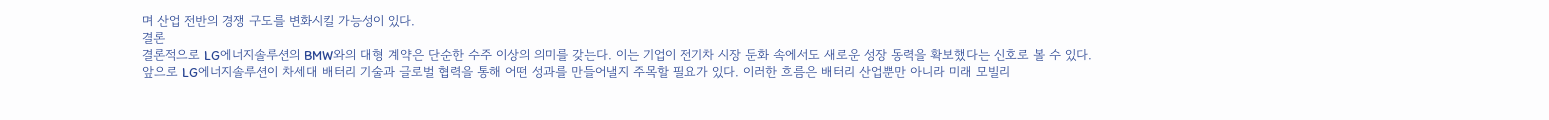며 산업 전반의 경쟁 구도를 변화시킬 가능성이 있다.
결론
결론적으로 LG에너지솔루션의 BMW와의 대형 계약은 단순한 수주 이상의 의미를 갖는다. 이는 기업이 전기차 시장 둔화 속에서도 새로운 성장 동력을 확보했다는 신호로 볼 수 있다.
앞으로 LG에너지솔루션이 차세대 배터리 기술과 글로벌 협력을 통해 어떤 성과를 만들어낼지 주목할 필요가 있다. 이러한 흐름은 배터리 산업뿐만 아니라 미래 모빌리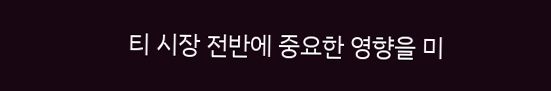티 시장 전반에 중요한 영향을 미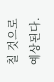칠 것으로 예상된다.